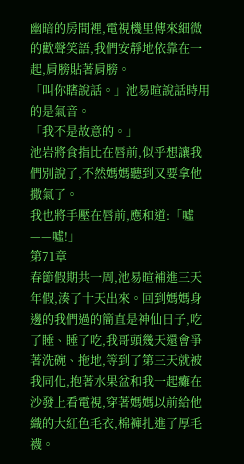幽暗的房間裡,電視機里傳來細微的歡聲笑語,我們安靜地依靠在一起,肩膀貼著肩膀。
「叫你瞎說話。」池易暄說話時用的是氣音。
「我不是故意的。」
池岩將食指比在唇前,似乎想讓我們別說了,不然媽媽聽到又要拿他撒氣了。
我也將手壓在唇前,應和道:「噓——噓!」
第71章
春節假期共一周,池易暄補進三天年假,湊了十天出來。回到媽媽身邊的我們過的簡直是神仙日子,吃了睡、睡了吃,我哥頭幾天還會爭著洗碗、拖地,等到了第三天就被我同化,抱著水果盆和我一起癱在沙發上看電視,穿著媽媽以前給他織的大紅色毛衣,棉褲扎進了厚毛襪。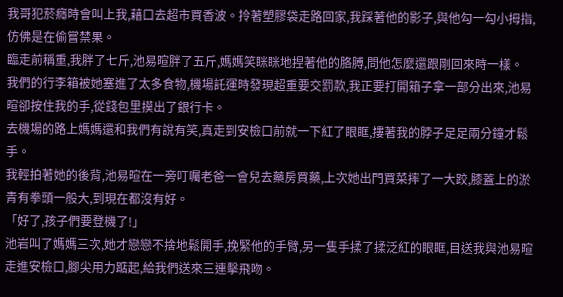我哥犯菸癮時會叫上我,藉口去超市買香波。拎著塑膠袋走路回家,我踩著他的影子,與他勾一勾小拇指,仿佛是在偷嘗禁果。
臨走前稱重,我胖了七斤,池易暄胖了五斤,媽媽笑眯眯地捏著他的胳膊,問他怎麼還跟剛回來時一樣。
我們的行李箱被她塞進了太多食物,機場託運時發現超重要交罰款,我正要打開箱子拿一部分出來,池易暄卻按住我的手,從錢包里摸出了銀行卡。
去機場的路上媽媽還和我們有說有笑,真走到安檢口前就一下紅了眼眶,摟著我的脖子足足兩分鐘才鬆手。
我輕拍著她的後背,池易暄在一旁叮囑老爸一會兒去藥房買藥,上次她出門買菜摔了一大跤,膝蓋上的淤青有拳頭一般大,到現在都沒有好。
「好了,孩子們要登機了!」
池岩叫了媽媽三次,她才戀戀不捨地鬆開手,挽緊他的手臂,另一隻手揉了揉泛紅的眼眶,目送我與池易暄走進安檢口,腳尖用力踮起,給我們送來三連擊飛吻。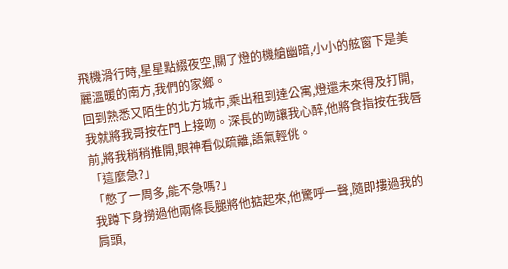飛機滑行時,星星點綴夜空,關了燈的機艙幽暗,小小的舷窗下是美麗溫暖的南方,我們的家鄉。
回到熟悉又陌生的北方城市,乘出租到達公寓,燈還未來得及打開,我就將我哥按在門上接吻。深長的吻讓我心醉,他將食指按在我唇前,將我稍稍推開,眼神看似疏離,語氣輕佻。
「這麼急?」
「憋了一周多,能不急嗎?」
我蹲下身撈過他兩條長腿將他掂起來,他驚呼一聲,隨即摟過我的肩頭,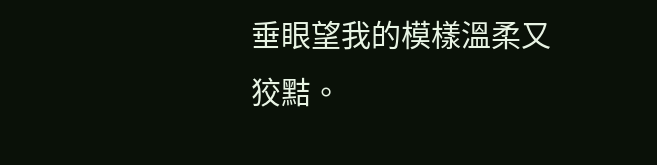垂眼望我的模樣溫柔又狡黠。